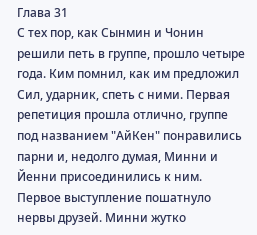Глава 31
С тех пор, как Сынмин и Чонин решили петь в группе, прошло четыре года. Ким помнил, как им предложил Сил, ударник, спеть с ними. Первая репетиция прошла отлично, группе под названием "АйКен" понравились парни и, недолго думая, Минни и Йенни присоединились к ним. Первое выступление пошатнуло нервы друзей. Минни жутко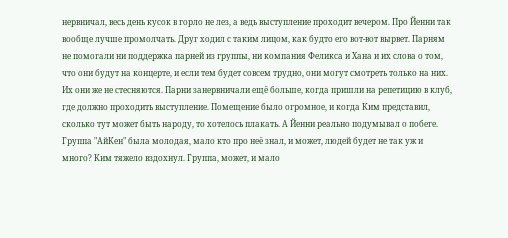нервничал, весь день кусок в горло не лез, а ведь выступление проходит вечером. Про Йенни так вообще лучше промолчать. Друг ходил с таким лицом, как будто его вот-вот вырвет. Парням не помогали ни поддержка парней из группы, ни компания Феликса и Хана и их слова о том, что они будут на концерте, и если тем будет совсем трудно, они могут смотреть только на них. Их они же не стесняются. Парни занервничали ещё больше, когда пришли на репетицию в клуб, где должно проходить выступление. Помещение было огромное, и когда Ким представил, сколько тут может быть народу, то хотелось плакать. А Йенни реально подумывал о побеге.
Группа "АйКен" была молодая, мало кто про неё знал, и может, людей будет не так уж и много? Ким тяжело вздохнул. Группа, может, и мало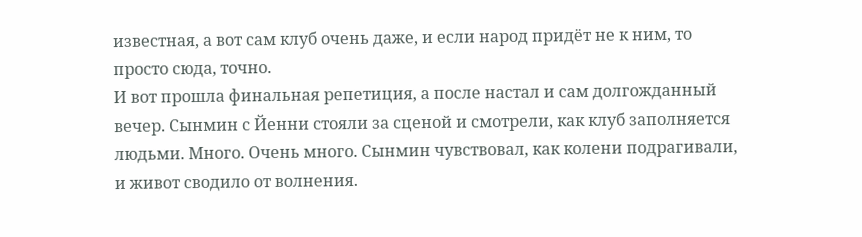известная, а вот сам клуб очень даже, и если народ придёт не к ним, то просто сюда, точно.
И вот прошла финальная репетиция, а после настал и сам долгожданный вечер. Сынмин с Йенни стояли за сценой и смотрели, как клуб заполняется людьми. Много. Очень много. Сынмин чувствовал, как колени подрагивали, и живот сводило от волнения.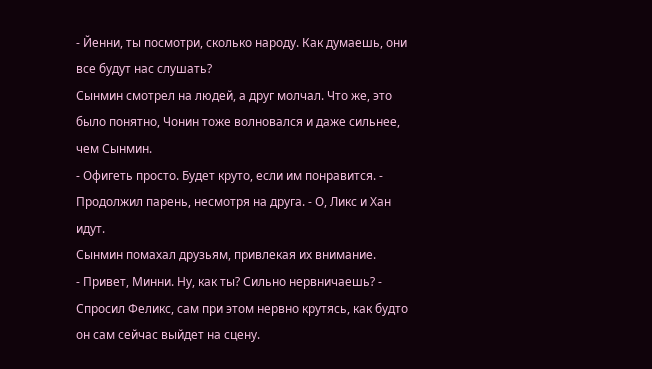- Йенни, ты посмотри, сколько народу. Как думаешь, они все будут нас слушать?
Сынмин смотрел на людей, а друг молчал. Что же, это было понятно, Чонин тоже волновался и даже сильнее, чем Сынмин.
- Офигеть просто. Будет круто, если им понравится. - Продолжил парень, несмотря на друга. - О, Ликс и Хан идут.
Сынмин помахал друзьям, привлекая их внимание.
- Привет, Минни. Ну, как ты? Сильно нервничаешь? - Спросил Феликс, сам при этом нервно крутясь, как будто он сам сейчас выйдет на сцену.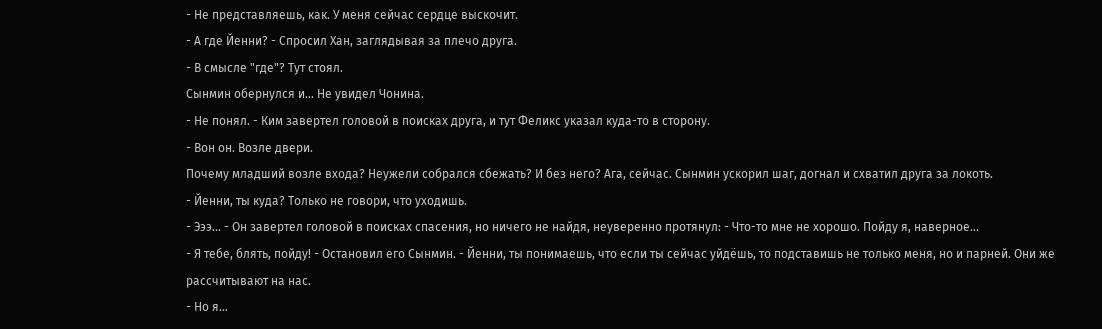- Не представляешь, как. У меня сейчас сердце выскочит.
- А где Йенни? - Спросил Хан, заглядывая за плечо друга.
- В смысле "где"? Тут стоял.
Сынмин обернулся и... Не увидел Чонина.
- Не понял. - Ким завертел головой в поисках друга, и тут Феликс указал куда-то в сторону.
- Вон он. Возле двери.
Почему младший возле входа? Неужели собрался сбежать? И без него? Ага, сейчас. Сынмин ускорил шаг, догнал и схватил друга за локоть.
- Йенни, ты куда? Только не говори, что уходишь.
- Эээ... - Он завертел головой в поисках спасения, но ничего не найдя, неуверенно протянул: - Что-то мне не хорошо. Пойду я, наверное...
- Я тебе, блять, пойду! - Остановил его Сынмин. - Йенни, ты понимаешь, что если ты сейчас уйдёшь, то подставишь не только меня, но и парней. Они же рассчитывают на нас.
- Но я...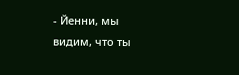- Йенни, мы видим, что ты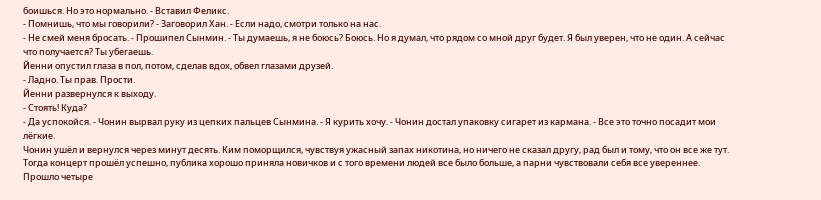боишься. Но это нормально. - Вставил Феликс.
- Помнишь, что мы говорили? - Заговорил Хан. - Если надо, смотри только на нас.
- Не смей меня бросать. - Прошипел Сынмин. - Ты думаешь, я не боюсь? Боюсь. Но я думал, что рядом со мной друг будет. Я был уверен, что не один. А сейчас что получается? Ты убегаешь.
Йенни опустил глаза в пол, потом, сделав вдох, обвел глазами друзей.
- Ладно. Ты прав. Прости.
Йенни развернулся к выходу.
- Стоять! Куда?
- Да успокойся. - Чонин вырвал руку из цепких пальцев Сынмина. - Я курить хочу. - Чонин достал упаковку сигарет из кармана. - Все это точно посадит мои лёгкие.
Чонин ушёл и вернулся через минут десять. Ким поморщился, чувствуя ужасный запах никотина, но ничего не сказал другу, рад был и тому, что он все же тут.
Тогда концерт прошёл успешно, публика хорошо приняла новичков и с того времени людей все было больше, а парни чувствовали себя все увереннее.
Прошло четыре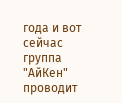года и вот сейчас группа "АйКен" проводит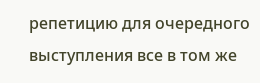репетицию для очередного выступления все в том же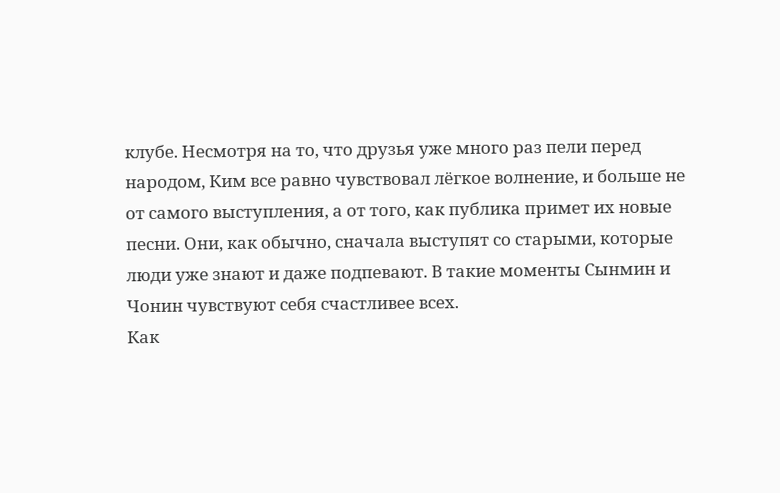клубе. Несмотря на то, что друзья уже много раз пели перед народом, Ким все равно чувствовал лёгкое волнение, и больше не от самого выступления, а от того, как публика примет их новые песни. Они, как обычно, сначала выступят со старыми, которые люди уже знают и даже подпевают. В такие моменты Сынмин и Чонин чувствуют себя счастливее всех.
Как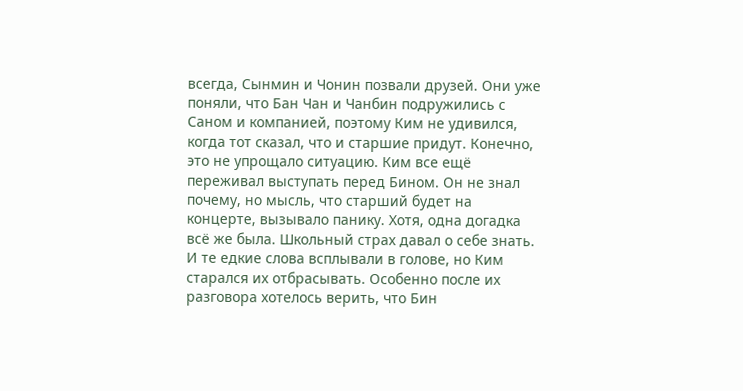всегда, Сынмин и Чонин позвали друзей. Они уже поняли, что Бан Чан и Чанбин подружились с Саном и компанией, поэтому Ким не удивился, когда тот сказал, что и старшие придут. Конечно, это не упрощало ситуацию. Ким все ещё переживал выступать перед Бином. Он не знал почему, но мысль, что старший будет на концерте, вызывало панику. Хотя, одна догадка всё же была. Школьный страх давал о себе знать. И те едкие слова всплывали в голове, но Ким старался их отбрасывать. Особенно после их разговора хотелось верить, что Бин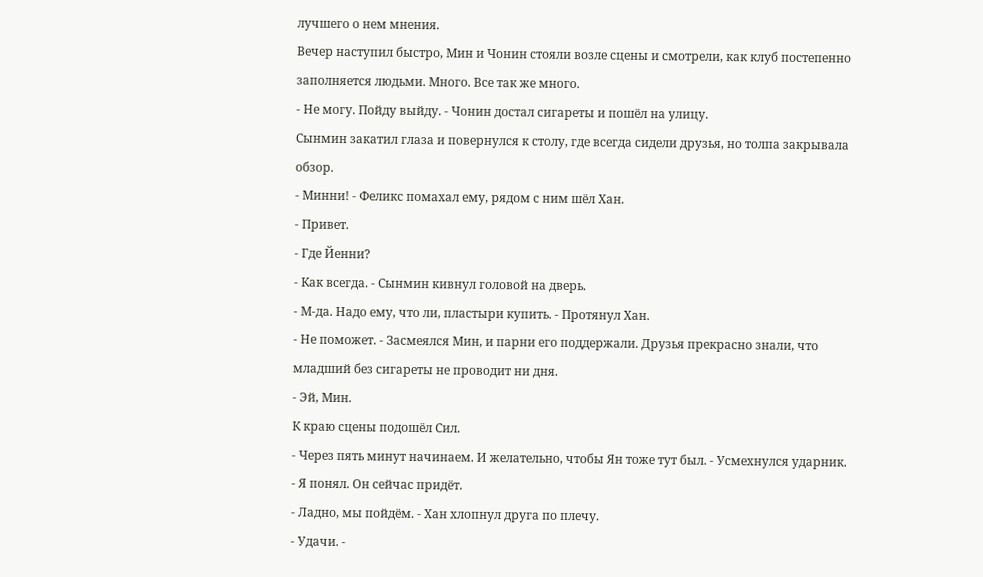лучшего о нем мнения.
Вечер наступил быстро, Мин и Чонин стояли возле сцены и смотрели, как клуб постепенно заполняется людьми. Много. Все так же много.
- Не могу. Пойду выйду. - Чонин достал сигареты и пошёл на улицу.
Сынмин закатил глаза и повернулся к столу, где всегда сидели друзья, но толпа закрывала обзор.
- Минни! - Феликс помахал ему, рядом с ним шёл Хан.
- Привет.
- Где Йенни?
- Как всегда. - Сынмин кивнул головой на дверь.
- М-да. Надо ему, что ли, пластыри купить. - Протянул Хан.
- Не поможет. - Засмеялся Мин, и парни его поддержали. Друзья прекрасно знали, что младший без сигареты не проводит ни дня.
- Эй, Мин.
К краю сцены подошёл Сил.
- Через пять минут начинаем. И желательно, чтобы Ян тоже тут был. - Усмехнулся ударник.
- Я понял. Он сейчас придёт.
- Ладно, мы пойдём. - Хан хлопнул друга по плечу.
- Удачи. -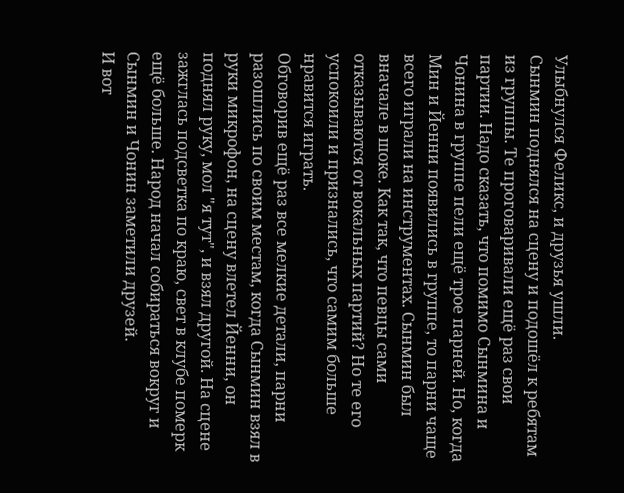Улыбнулся Феликс, и друзья ушли.
Сынмин поднялся на сцену и подошёл к ребятам из группы. Те проговаривали ещё раз свои партии. Надо сказать, что помимо Сынмина и Чонина в группе пели ещё трое парней. Но, когда Мин и Йенни появились в группе, то парни чаще всего играли на инструментах. Сынмин был вначале в шоке. Как так, что певцы сами отказываются от вокальных партий? Но те его успокоили и признались, что самим больше нравится играть.
Обговорив ещё раз все мелкие детали, парни разошлись по своим местам, когда Сынмин взял в руки микрофон, на сцену влетел Йенни, он поднял руку, мол "я тут", и взял другой. На сцене зажглась подсветка по краю, свет в клубе померк ещё больше. Народ начал собираться вокруг и Сынмин и Чонин заметили друзей.
И вот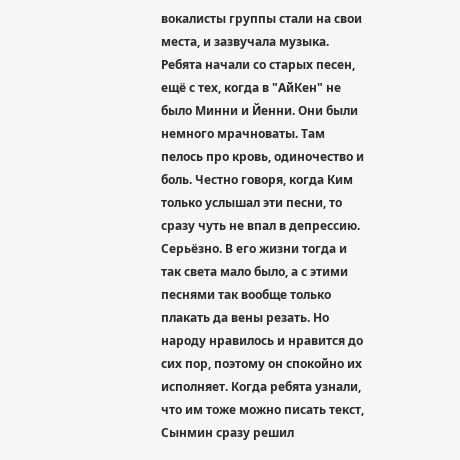вокалисты группы стали на свои места, и зазвучала музыка. Ребята начали со старых песен, ещё с тех, когда в "АйКен" не было Минни и Йенни. Они были немного мрачноваты. Там пелось про кровь, одиночество и боль. Честно говоря, когда Ким только услышал эти песни, то сразу чуть не впал в депрессию. Серьёзно. В его жизни тогда и так света мало было, а с этими песнями так вообще только плакать да вены резать. Но народу нравилось и нравится до сих пор, поэтому он спокойно их исполняет. Когда ребята узнали, что им тоже можно писать текст, Сынмин сразу решил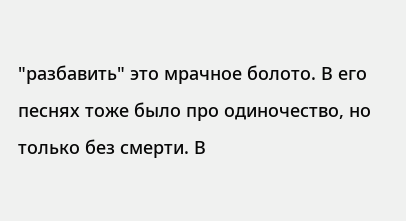"разбавить" это мрачное болото. В его песнях тоже было про одиночество, но только без смерти. В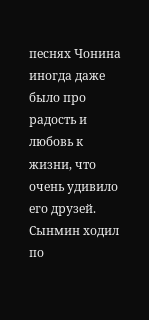песнях Чонина иногда даже было про радость и любовь к жизни, что очень удивило его друзей.
Сынмин ходил по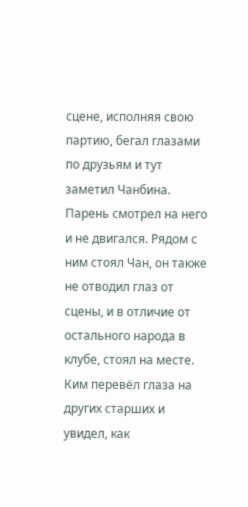сцене, исполняя свою партию, бегал глазами по друзьям и тут заметил Чанбина. Парень смотрел на него и не двигался. Рядом с ним стоял Чан, он также не отводил глаз от сцены, и в отличие от остального народа в клубе, стоял на месте. Ким перевёл глаза на других старших и увидел, как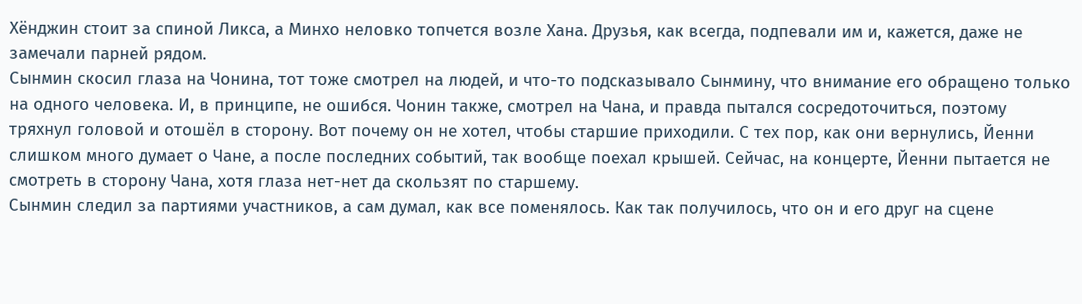Хёнджин стоит за спиной Ликса, а Минхо неловко топчется возле Хана. Друзья, как всегда, подпевали им и, кажется, даже не замечали парней рядом.
Сынмин скосил глаза на Чонина, тот тоже смотрел на людей, и что-то подсказывало Сынмину, что внимание его обращено только на одного человека. И, в принципе, не ошибся. Чонин также, смотрел на Чана, и правда пытался сосредоточиться, поэтому тряхнул головой и отошёл в сторону. Вот почему он не хотел, чтобы старшие приходили. С тех пор, как они вернулись, Йенни слишком много думает о Чане, а после последних событий, так вообще поехал крышей. Сейчас, на концерте, Йенни пытается не смотреть в сторону Чана, хотя глаза нет-нет да скользят по старшему.
Сынмин следил за партиями участников, а сам думал, как все поменялось. Как так получилось, что он и его друг на сцене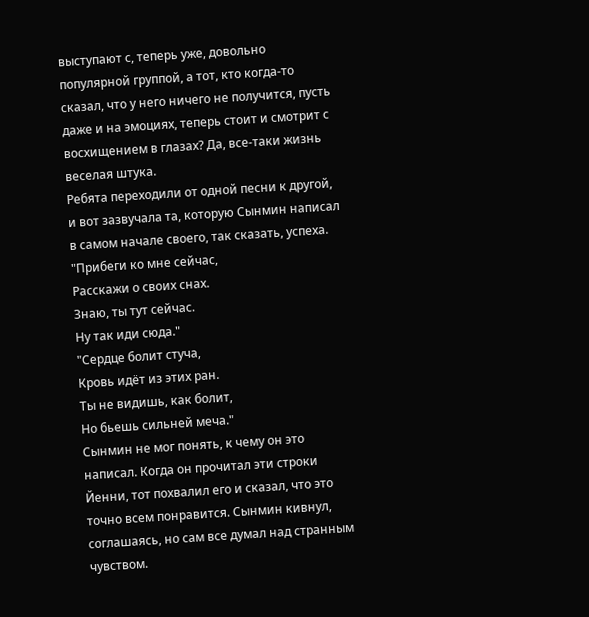выступают с, теперь уже, довольно популярной группой, а тот, кто когда-то сказал, что у него ничего не получится, пусть даже и на эмоциях, теперь стоит и смотрит с восхищением в глазах? Да, все-таки жизнь веселая штука.
Ребята переходили от одной песни к другой, и вот зазвучала та, которую Сынмин написал в самом начале своего, так сказать, успеха.
"Прибеги ко мне сейчас,
Расскажи о своих снах.
Знаю, ты тут сейчас.
Ну так иди сюда."
"Сердце болит стуча,
Кровь идёт из этих ран.
Ты не видишь, как болит,
Но бьешь сильней меча."
Сынмин не мог понять, к чему он это написал. Когда он прочитал эти строки Йенни, тот похвалил его и сказал, что это точно всем понравится. Сынмин кивнул, соглашаясь, но сам все думал над странным чувством.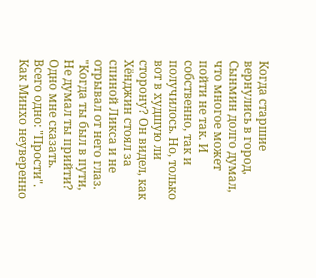Когда старшие вернулись в город, Сынмин долго думал, что многое может пойти не так. И собственно, так и получилось. Но, только вот в худшую ли сторону? Он видел, как Хёнджин стоял за спиной Ликса и не отрывал от него глаз.
"Когда ты был в пути,
Не думал ты прийти?
Одно мне сказать.
Всего одно: "Прости".
Как Минхо неуверенно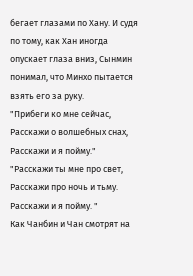бегает глазами по Хану. И судя по тому, как Хан иногда опускает глаза вниз, Сынмин понимал, что Минхо пытается взять его за руку.
"Прибеги ко мне сейчас,
Расскажи о волшебных снах,
Расскажи и я пойму."
"Расскажи ты мне про свет,
Расскажи про ночь и тьму.
Расскажи и я пойму. "
Как Чанбин и Чан смотрят на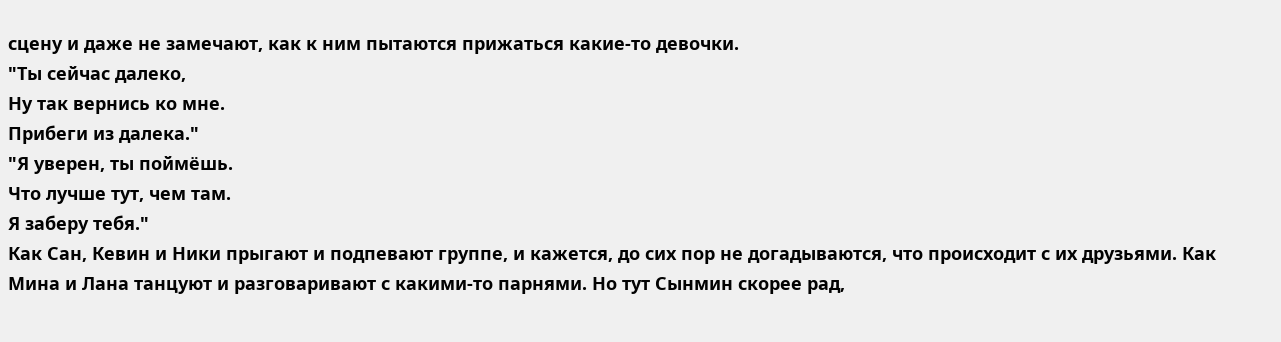сцену и даже не замечают, как к ним пытаются прижаться какие-то девочки.
"Ты сейчас далеко,
Ну так вернись ко мне.
Прибеги из далека."
"Я уверен, ты поймёшь.
Что лучше тут, чем там.
Я заберу тебя."
Как Сан, Кевин и Ники прыгают и подпевают группе, и кажется, до сих пор не догадываются, что происходит с их друзьями. Как Мина и Лана танцуют и разговаривают с какими-то парнями. Но тут Сынмин скорее рад,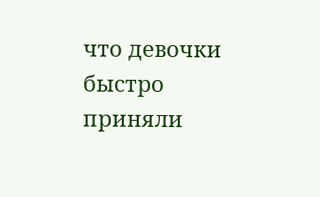что девочки быстро приняли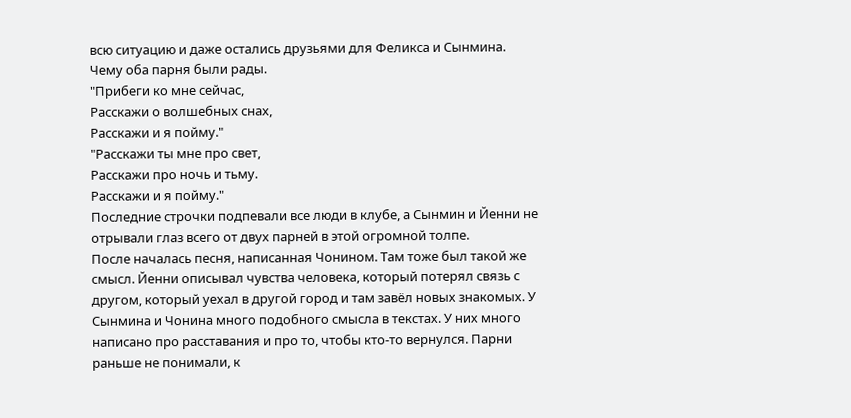всю ситуацию и даже остались друзьями для Феликса и Сынмина. Чему оба парня были рады.
"Прибеги ко мне сейчас,
Расскажи о волшебных снах,
Расскажи и я пойму."
"Расскажи ты мне про свет,
Расскажи про ночь и тьму.
Расскажи и я пойму."
Последние строчки подпевали все люди в клубе, а Сынмин и Йенни не отрывали глаз всего от двух парней в этой огромной толпе.
После началась песня, написанная Чонином. Там тоже был такой же смысл. Йенни описывал чувства человека, который потерял связь с другом, который уехал в другой город и там завёл новых знакомых. У Сынмина и Чонина много подобного смысла в текстах. У них много написано про расставания и про то, чтобы кто-то вернулся. Парни раньше не понимали, к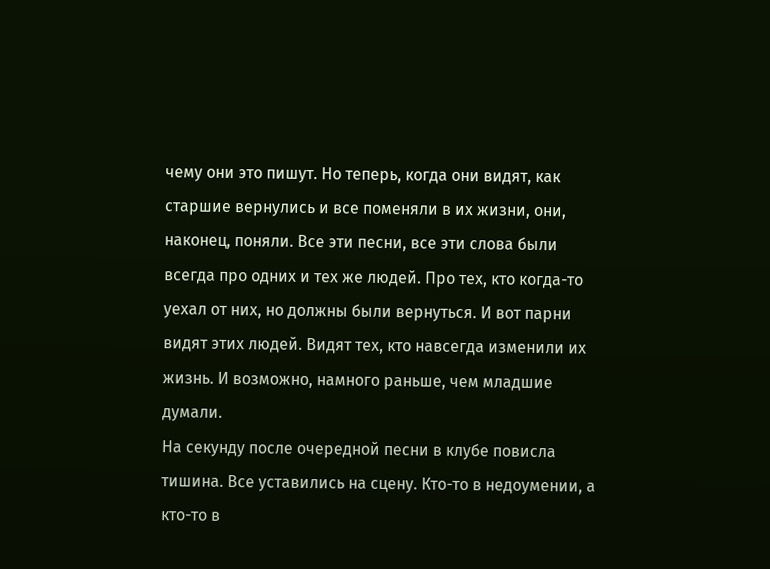чему они это пишут. Но теперь, когда они видят, как старшие вернулись и все поменяли в их жизни, они, наконец, поняли. Все эти песни, все эти слова были всегда про одних и тех же людей. Про тех, кто когда-то уехал от них, но должны были вернуться. И вот парни видят этих людей. Видят тех, кто навсегда изменили их жизнь. И возможно, намного раньше, чем младшие думали.
На секунду после очередной песни в клубе повисла тишина. Все уставились на сцену. Кто-то в недоумении, а кто-то в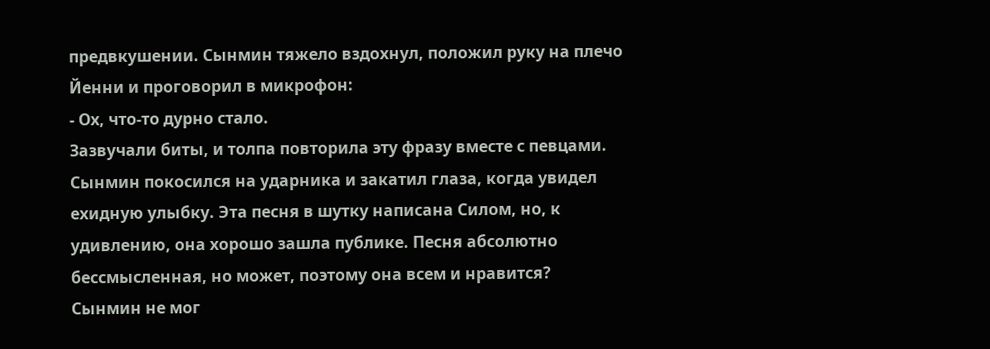предвкушении. Сынмин тяжело вздохнул, положил руку на плечо Йенни и проговорил в микрофон:
- Ох, что-то дурно стало.
Зазвучали биты, и толпа повторила эту фразу вместе с певцами. Сынмин покосился на ударника и закатил глаза, когда увидел ехидную улыбку. Эта песня в шутку написана Силом, но, к удивлению, она хорошо зашла публике. Песня абсолютно бессмысленная, но может, поэтому она всем и нравится?
Сынмин не мог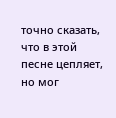точно сказать, что в этой песне цепляет, но мог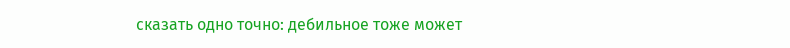сказать одно точно: дебильное тоже может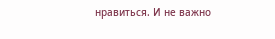нравиться. И не важно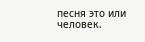песня это или человек.